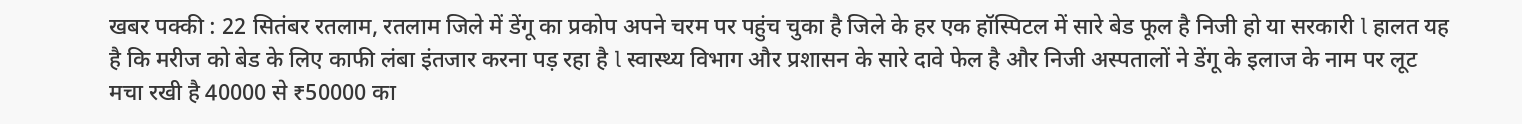खबर पक्की : 22 सितंबर रतलाम, रतलाम जिले में डेंगू का प्रकोप अपने चरम पर पहुंच चुका है जिले के हर एक हॉस्पिटल में सारे बेड फूल है निजी हो या सरकारी l हालत यह है कि मरीज को बेड के लिए काफी लंबा इंतजार करना पड़ रहा है l स्वास्थ्य विभाग और प्रशासन के सारे दावे फेल है और निजी अस्पतालों ने डेंगू के इलाज के नाम पर लूट मचा रखी है 40000 से ₹50000 का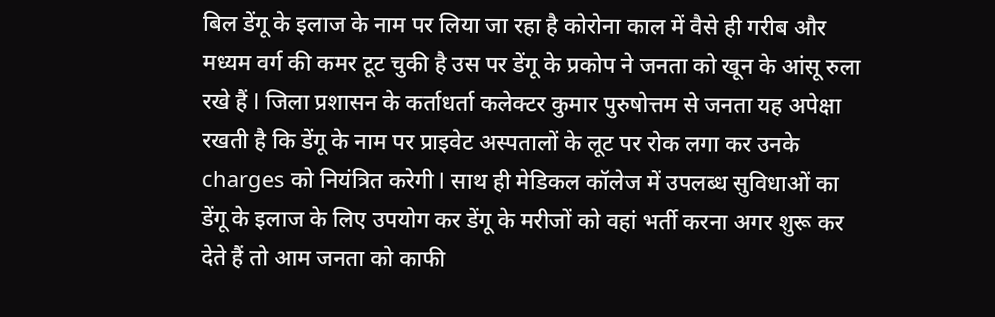बिल डेंगू के इलाज के नाम पर लिया जा रहा है कोरोना काल में वैसे ही गरीब और मध्यम वर्ग की कमर टूट चुकी है उस पर डेंगू के प्रकोप ने जनता को खून के आंसू रुला रखे हैं l जिला प्रशासन के कर्ताधर्ता कलेक्टर कुमार पुरुषोत्तम से जनता यह अपेक्षा रखती है कि डेंगू के नाम पर प्राइवेट अस्पतालों के लूट पर रोक लगा कर उनके charges को नियंत्रित करेगी l साथ ही मेडिकल कॉलेज में उपलब्ध सुविधाओं का डेंगू के इलाज के लिए उपयोग कर डेंगू के मरीजों को वहां भर्ती करना अगर शुरू कर देते हैं तो आम जनता को काफी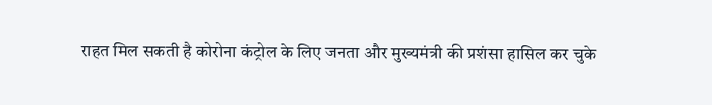राहत मिल सकती है कोरोना कंट्रोल के लिए जनता और मुख्यमंत्री की प्रशंसा हासिल कर चुके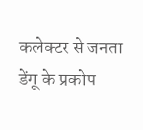कलेक्टर से जनता डेंगू के प्रकोप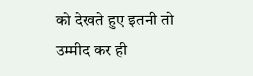को देखते हुए इतनी तो उम्मीद कर ही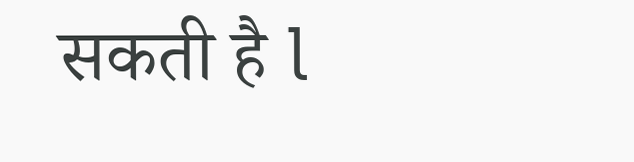सकती है l